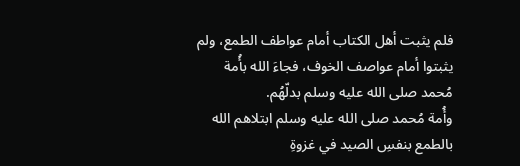فلم يثبت أهل الكتاب أمام عواطف الطمع، ولم يثبتوا أمام عواصف الخوف، فجاءَ الله بأُمة مُحمد صلى الله عليه وسلم بدلّهُم.
وأُمة مُحمد صلى الله عليه وسلم ابتلاهم الله بالطمع بنفسِ الصيد في غزوةِ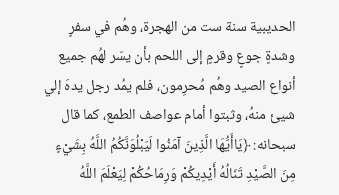الحديبية سنة ست من الهجرة، وهُم في سفرٍ وشدةٍ جوعٍ وقرمٍ إلى اللحم بأن يسّر لهُم جميع أنواع الصيد وهُم مُحرِمون، فلم يمُد رجل يدهَ إلي شيئ منهُ، وثبتوا أمام عواصف الطمع، كما قال سبحانه: ﴿يَاأَيُّهَا الَّذِينَ آمَنُوا لَيَبْلُوَنَّكُمُ اللَّهُ بِشَيْءٍ مِنَ الصَّيْدِ تَنَالُهُ أَيْدِيكُمْ وَرِمَاحُكُمْ لِيَعْلَمَ اللَّهُ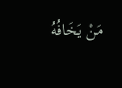مَنْ يَخَافُهُ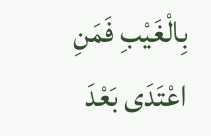بِالْغَيْبِ فَمَنِ اعْتَدَى بَعْدَ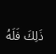ذَلِكَ فَلَهُ